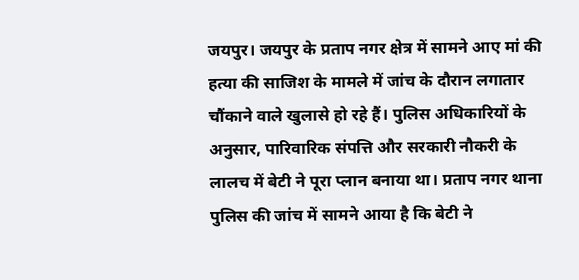जयपुर। जयपुर के प्रताप नगर क्षेत्र में सामने आए मां की हत्या की साजिश के मामले में जांच के दौरान लगातार चौंकाने वाले खुलासे हो रहे हैं। पुलिस अधिकारियों के अनुसार, पारिवारिक संपत्ति और सरकारी नौकरी के लालच में बेटी ने पूरा प्लान बनाया था। प्रताप नगर थाना पुलिस की जांच में सामने आया है कि बेटी ने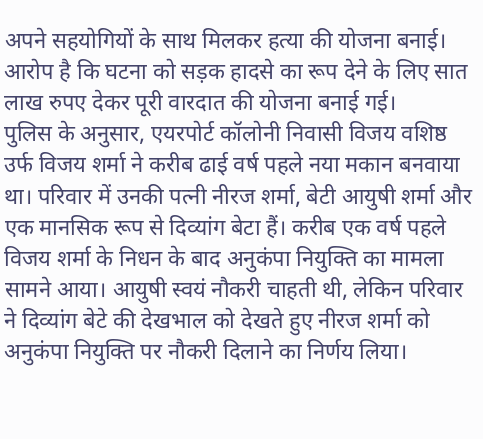अपने सहयोगियों के साथ मिलकर हत्या की योजना बनाई। आरोप है कि घटना को सड़क हादसे का रूप देने के लिए सात लाख रुपए देकर पूरी वारदात की योजना बनाई गई।
पुलिस के अनुसार, एयरपोर्ट कॉलोनी निवासी विजय वशिष्ठ उर्फ विजय शर्मा ने करीब ढाई वर्ष पहले नया मकान बनवाया था। परिवार में उनकी पत्नी नीरज शर्मा, बेटी आयुषी शर्मा और एक मानसिक रूप से दिव्यांग बेटा हैं। करीब एक वर्ष पहले विजय शर्मा के निधन के बाद अनुकंपा नियुक्ति का मामला सामने आया। आयुषी स्वयं नौकरी चाहती थी, लेकिन परिवार ने दिव्यांग बेटे की देखभाल को देखते हुए नीरज शर्मा को अनुकंपा नियुक्ति पर नौकरी दिलाने का निर्णय लिया।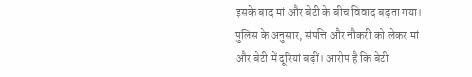इसके बाद मां और बेटी के बीच विवाद बढ़ता गया।
पुलिस के अनुसार, संपत्ति और नौकरी को लेकर मां और बेटी में दूरियां बढ़ीं। आरोप है कि बेटी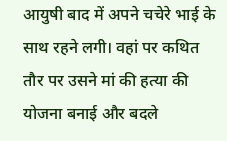आयुषी बाद में अपने चचेरे भाई के साथ रहने लगी। वहां पर कथित तौर पर उसने मां की हत्या की योजना बनाई और बदले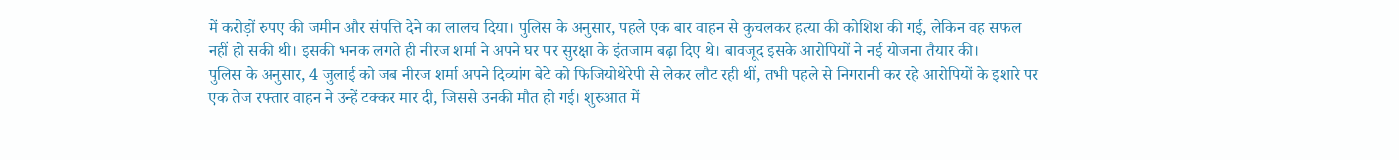में करोड़ों रुपए की जमीन और संपत्ति देने का लालच दिया। पुलिस के अनुसार, पहले एक बार वाहन से कुचलकर हत्या की कोशिश की गई, लेकिन वह सफल नहीं हो सकी थी। इसकी भनक लगते ही नीरज शर्मा ने अपने घर पर सुरक्षा के इंतजाम बढ़ा दिए थे। बावजूद इसके आरोपियों ने नई योजना तैयार की।
पुलिस के अनुसार, 4 जुलाई को जब नीरज शर्मा अपने दिव्यांग बेटे को फिजियोथेरेपी से लेकर लौट रही थीं, तभी पहले से निगरानी कर रहे आरोपियों के इशारे पर एक तेज रफ्तार वाहन ने उन्हें टक्कर मार दी, जिससे उनकी मौत हो गई। शुरुआत में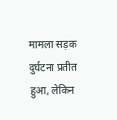मामला सड़क दुर्घटना प्रतीत हुआ, लेकिन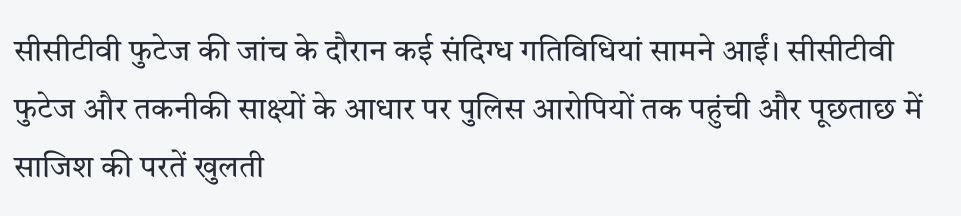सीसीटीवी फुटेज की जांच के दौरान कई संदिग्ध गतिविधियां सामने आईं। सीसीटीवी फुटेज और तकनीकी साक्ष्यों के आधार पर पुलिस आरोपियों तक पहुंची और पूछताछ में साजिश की परतें खुलती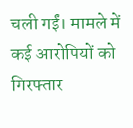चली गईं। मामले में कई आरोपियों को गिरफ्तार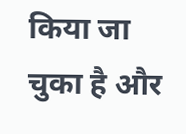किया जा चुका है और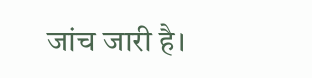जांच जारी है।